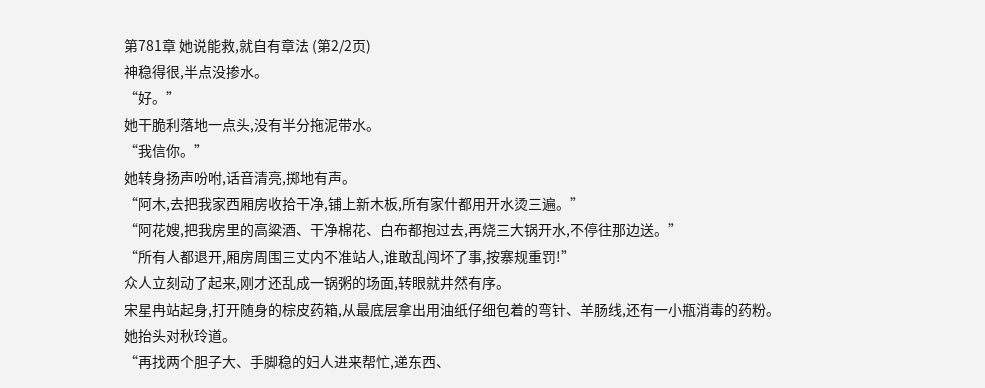第781章 她说能救,就自有章法 (第2/2页)
神稳得很,半点没掺水。
“好。”
她干脆利落地一点头,没有半分拖泥带水。
“我信你。”
她转身扬声吩咐,话音清亮,掷地有声。
“阿木,去把我家西厢房收拾干净,铺上新木板,所有家什都用开水烫三遍。”
“阿花嫂,把我房里的高粱酒、干净棉花、白布都抱过去,再烧三大锅开水,不停往那边送。”
“所有人都退开,厢房周围三丈内不准站人,谁敢乱闯坏了事,按寨规重罚!”
众人立刻动了起来,刚才还乱成一锅粥的场面,转眼就井然有序。
宋星冉站起身,打开随身的棕皮药箱,从最底层拿出用油纸仔细包着的弯针、羊肠线,还有一小瓶消毒的药粉。
她抬头对秋玲道。
“再找两个胆子大、手脚稳的妇人进来帮忙,递东西、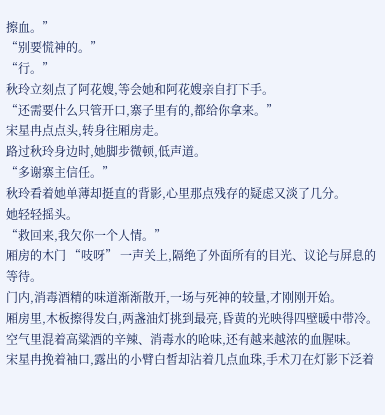擦血。”
“别要慌神的。”
“行。”
秋玲立刻点了阿花嫂,等会她和阿花嫂亲自打下手。
“还需要什么只管开口,寨子里有的,都给你拿来。”
宋星冉点点头,转身往厢房走。
路过秋玲身边时,她脚步微顿,低声道。
“多谢寨主信任。”
秋玲看着她单薄却挺直的背影,心里那点残存的疑虑又淡了几分。
她轻轻摇头。
“救回来,我欠你一个人情。”
厢房的木门 “吱呀” 一声关上,隔绝了外面所有的目光、议论与屏息的等待。
门内,消毒酒精的味道渐渐散开,一场与死神的较量,才刚刚开始。
厢房里,木板擦得发白,两盏油灯挑到最亮,昏黄的光映得四壁暖中带冷。
空气里混着高粱酒的辛辣、消毒水的呛味,还有越来越浓的血腥味。
宋星冉挽着袖口,露出的小臂白皙却沾着几点血珠,手术刀在灯影下泛着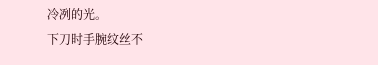冷冽的光。
下刀时手腕纹丝不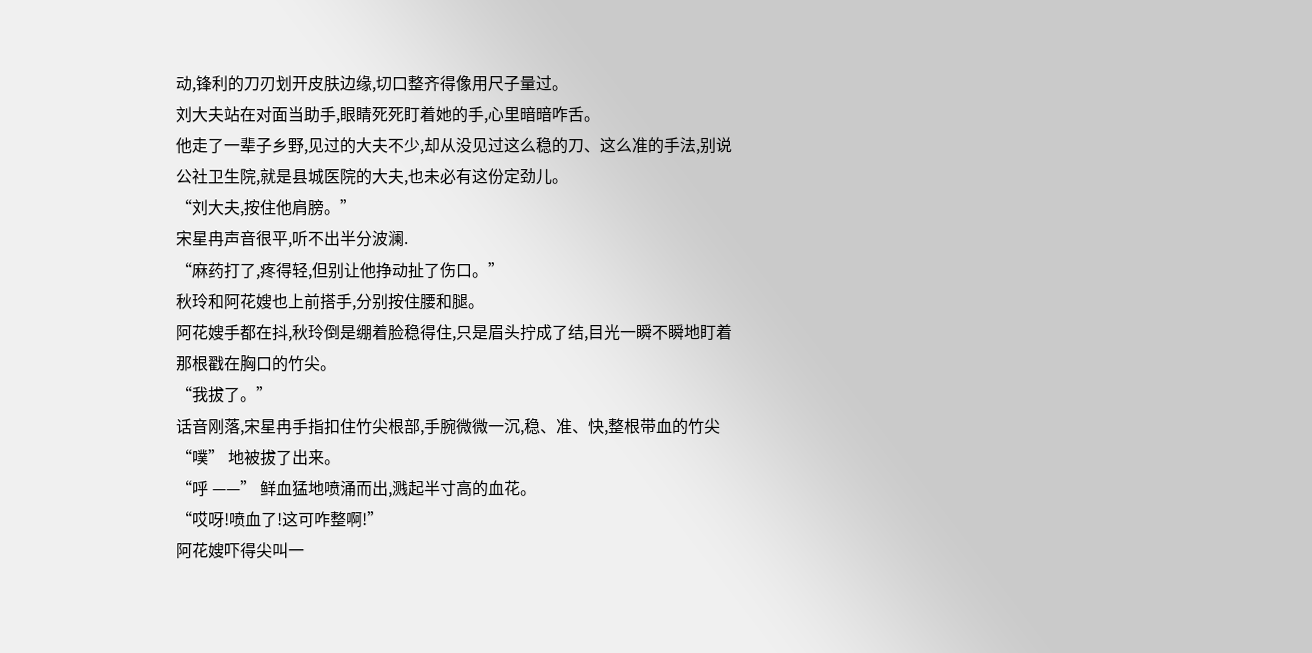动,锋利的刀刃划开皮肤边缘,切口整齐得像用尺子量过。
刘大夫站在对面当助手,眼睛死死盯着她的手,心里暗暗咋舌。
他走了一辈子乡野,见过的大夫不少,却从没见过这么稳的刀、这么准的手法,别说公社卫生院,就是县城医院的大夫,也未必有这份定劲儿。
“刘大夫,按住他肩膀。”
宋星冉声音很平,听不出半分波澜.
“麻药打了,疼得轻,但别让他挣动扯了伤口。”
秋玲和阿花嫂也上前搭手,分别按住腰和腿。
阿花嫂手都在抖,秋玲倒是绷着脸稳得住,只是眉头拧成了结,目光一瞬不瞬地盯着那根戳在胸口的竹尖。
“我拔了。”
话音刚落,宋星冉手指扣住竹尖根部,手腕微微一沉,稳、准、快,整根带血的竹尖 “噗” 地被拔了出来。
“呼 ——” 鲜血猛地喷涌而出,溅起半寸高的血花。
“哎呀!喷血了!这可咋整啊!”
阿花嫂吓得尖叫一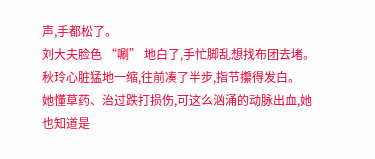声,手都松了。
刘大夫脸色 “唰” 地白了,手忙脚乱想找布团去堵。
秋玲心脏猛地一缩,往前凑了半步,指节攥得发白。
她懂草药、治过跌打损伤,可这么汹涌的动脉出血,她也知道是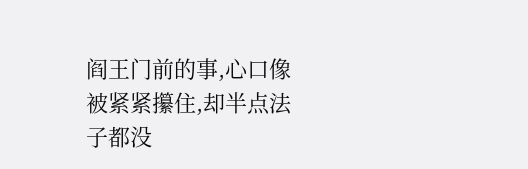阎王门前的事,心口像被紧紧攥住,却半点法子都没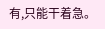有,只能干着急。